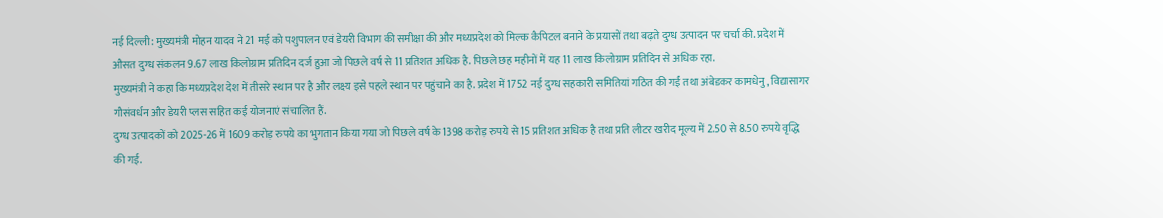नई दिल्ली: मुख्यमंत्री मोहन यादव ने 21 मई को पशुपालन एवं डेयरी विभाग की समीक्षा की और मध्यप्रदेश को मिल्क कैपिटल बनाने के प्रयासों तथा बढ़ते दुग्ध उत्पादन पर चर्चा की. प्रदेश में औसत दुग्ध संकलन 9.67 लाख किलोग्राम प्रतिदिन दर्ज हुआ जो पिछले वर्ष से 11 प्रतिशत अधिक है. पिछले छह महीनों में यह 11 लाख किलोग्राम प्रतिदिन से अधिक रहा.
मुख्यमंत्री ने कहा कि मध्यप्रदेश देश में तीसरे स्थान पर है और लक्ष्य इसे पहले स्थान पर पहुंचाने का है. प्रदेश में 1752 नई दुग्ध सहकारी समितियां गठित की गईं तथा अंबेडकर कामधेनु, विद्यासागर गौसंवर्धन और डेयरी प्लस सहित कई योजनाएं संचालित हैं.
दुग्ध उत्पादकों को 2025-26 में 1609 करोड़ रुपये का भुगतान किया गया जो पिछले वर्ष के 1398 करोड़ रुपये से 15 प्रतिशत अधिक है तथा प्रति लीटर खरीद मूल्य में 2.50 से 8.50 रुपये वृद्धि की गई.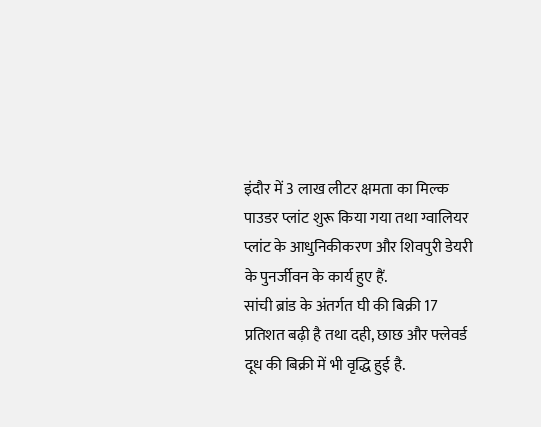इंदौर में 3 लाख लीटर क्षमता का मिल्क पाउडर प्लांट शुरू किया गया तथा ग्वालियर प्लांट के आधुनिकीकरण और शिवपुरी डेयरी के पुनर्जीवन के कार्य हुए हैं.
सांची ब्रांड के अंतर्गत घी की बिक्री 17 प्रतिशत बढ़ी है तथा दही, छाछ और फ्लेवर्ड दूध की बिक्री में भी वृद्धि हुई है.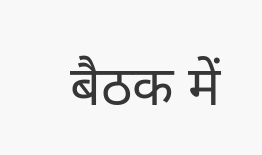बैठक में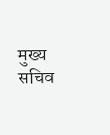मुख्य सचिव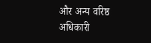और अन्य वरिष्ठ अधिकारी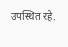उपस्थित रहे.